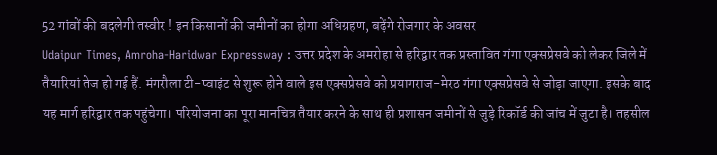52 गांवों की बदलेगी तस्वीर ! इन किसानों की जमीनों का होगा अधिग्रहण, बढ़ेंगे रोजगार के अवसर
Udaipur Times, Amroha-Haridwar Expressway : उत्तर प्रदेश के अमरोहा से हरिद्वार तक प्रस्तावित गंगा एक्सप्रेसवे को लेकर जिले में तैयारियां तेज हो गई हैं. मंगरौला टी-प्वाइंट से शुरू होने वाले इस एक्सप्रेसवे को प्रयागराज-मेरठ गंगा एक्सप्रेसवे से जोड़ा जाएगा. इसके बाद यह मार्ग हरिद्वार तक पहुंचेगा। परियोजना का पूरा मानचित्र तैयार करने के साथ ही प्रशासन जमीनों से जुड़े रिकॉर्ड की जांच में जुटा है। तहसील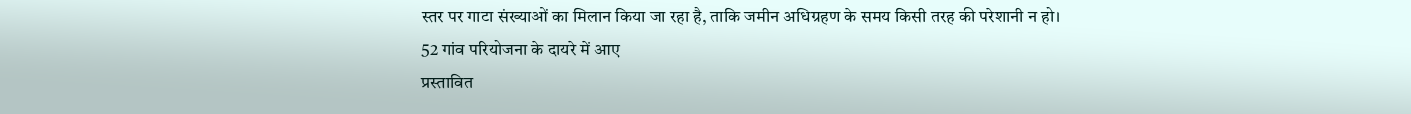स्तर पर गाटा संख्याओं का मिलान किया जा रहा है, ताकि जमीन अधिग्रहण के समय किसी तरह की परेशानी न हो।
52 गांव परियोजना के दायरे में आए
प्रस्तावित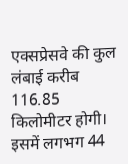एक्सप्रेसवे की कुल लंबाई करीब 116.85 किलोमीटर होगी। इसमें लगभग 44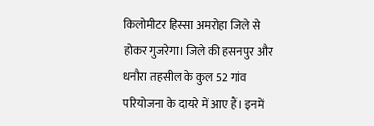किलोमीटर हिस्सा अमरोहा जिले से होकर गुजरेगा। जिले की हसनपुर और धनौरा तहसील के कुल 52 गांव परियोजना के दायरे में आए हैं। इनमें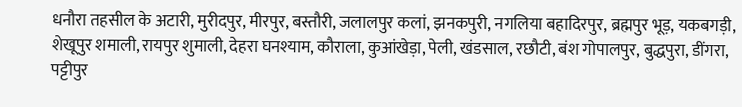धनौरा तहसील के अटारी, मुरीदपुर, मीरपुर, बस्तौरी, जलालपुर कलां, झनकपुरी, नगलिया बहादिरपुर, ब्रह्मपुर भूड़, यकबगड़ी, शेखूपुर शमाली, रायपुर शुमाली, देहरा घनश्याम, कौराला, कुआंखेड़ा, पेली, खंडसाल, रछौटी, बंश गोपालपुर, बुद्धपुरा, डींगरा, पट्टीपुर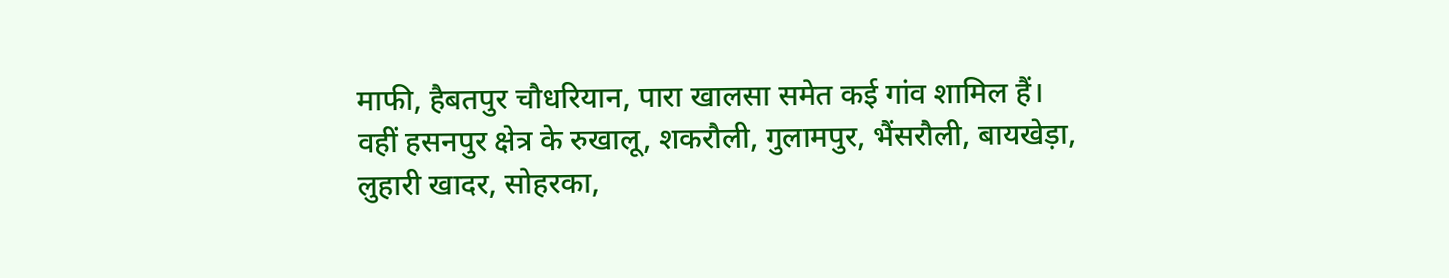माफी, हैबतपुर चौधरियान, पारा खालसा समेत कई गांव शामिल हैं।
वहीं हसनपुर क्षेत्र के रुखालू, शकरौली, गुलामपुर, भैंसरौली, बायखेड़ा, लुहारी खादर, सोहरका,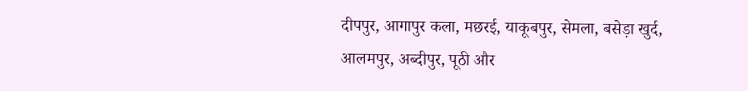दीपपुर, आगापुर कला, मछरई, याकूबपुर, सेमला, बसेड़ा खुर्द, आलमपुर, अब्दीपुर, पूठी और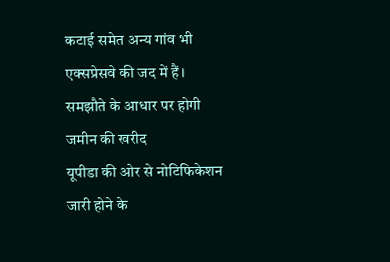कटाई समेत अन्य गांव भी एक्सप्रेसवे की जद में हैं।
समझौते के आधार पर होगी जमीन की खरीद
यूपीडा की ओर से नोटिफिकेशन जारी होने के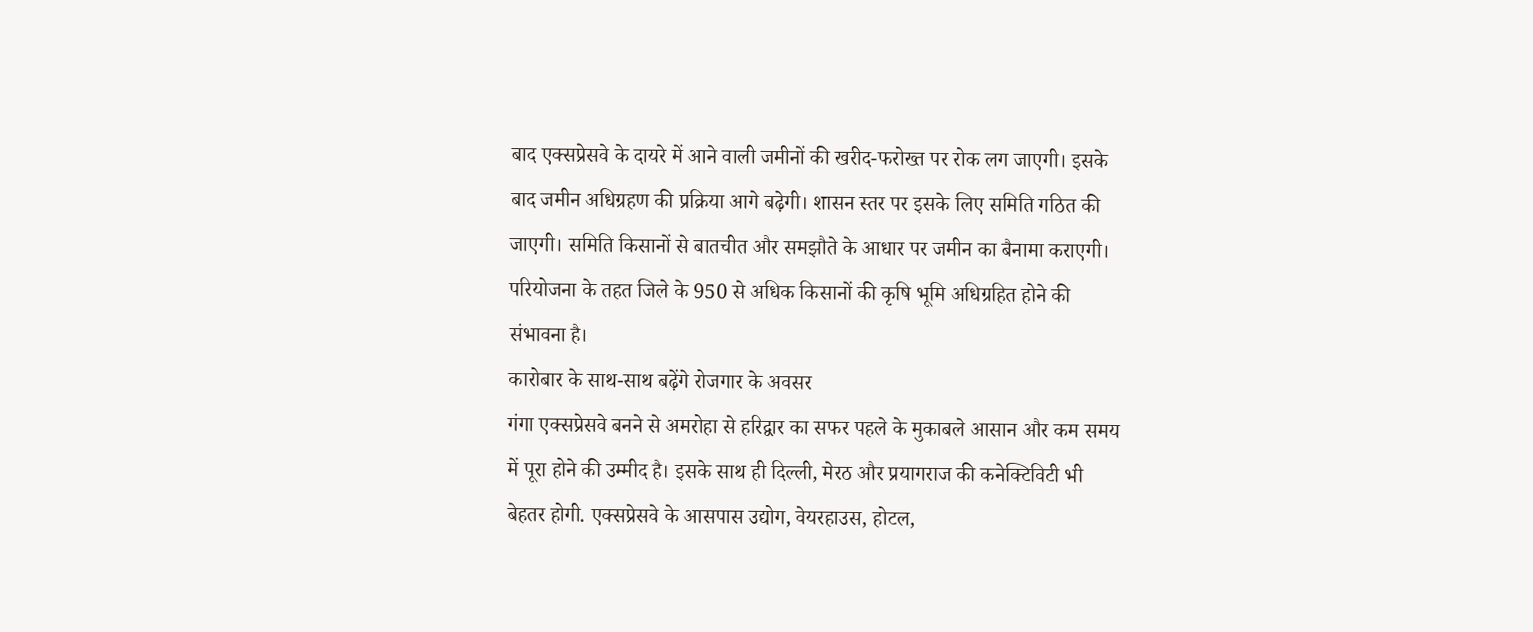बाद एक्सप्रेसवे के दायरे में आने वाली जमीनों की खरीद-फरोख्त पर रोक लग जाएगी। इसके बाद जमीन अधिग्रहण की प्रक्रिया आगे बढ़ेगी। शासन स्तर पर इसके लिए समिति गठित की जाएगी। समिति किसानों से बातचीत और समझौते के आधार पर जमीन का बैनामा कराएगी। परियोजना के तहत जिले के 950 से अधिक किसानों की कृषि भूमि अधिग्रहित होने की संभावना है।
कारोबार के साथ-साथ बढ़ेंगे रोजगार के अवसर
गंगा एक्सप्रेसवे बनने से अमरोहा से हरिद्वार का सफर पहले के मुकाबले आसान और कम समय में पूरा होने की उम्मीद है। इसके साथ ही दिल्ली, मेरठ और प्रयागराज की कनेक्टिविटी भी बेहतर होगी. एक्सप्रेसवे के आसपास उद्योग, वेयरहाउस, होटल,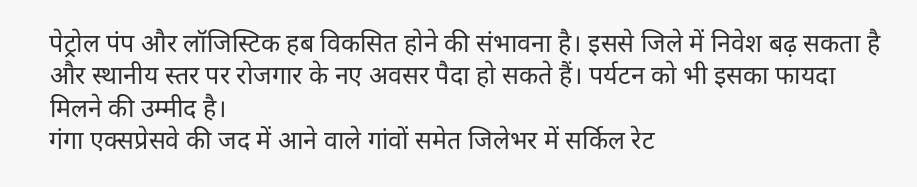पेट्रोल पंप और लॉजिस्टिक हब विकसित होने की संभावना है। इससे जिले में निवेश बढ़ सकता है और स्थानीय स्तर पर रोजगार के नए अवसर पैदा हो सकते हैं। पर्यटन को भी इसका फायदा मिलने की उम्मीद है।
गंगा एक्सप्रेसवे की जद में आने वाले गांवों समेत जिलेभर में सर्किल रेट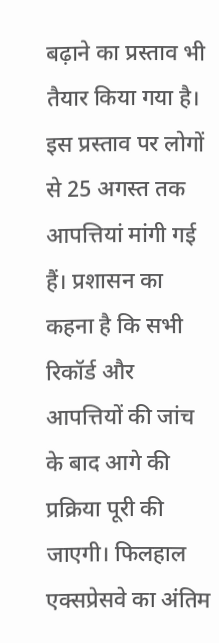बढ़ाने का प्रस्ताव भी तैयार किया गया है। इस प्रस्ताव पर लोगों से 25 अगस्त तक आपत्तियां मांगी गई हैं। प्रशासन का कहना है कि सभी रिकॉर्ड और आपत्तियों की जांच के बाद आगे की प्रक्रिया पूरी की जाएगी। फिलहाल एक्सप्रेसवे का अंतिम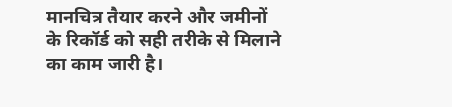मानचित्र तैयार करने और जमीनों के रिकॉर्ड को सही तरीके से मिलाने का काम जारी है।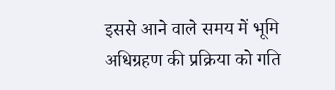इससे आने वाले समय में भूमि अधिग्रहण की प्रक्रिया को गति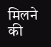मिलने की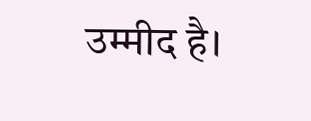उम्मीद है।